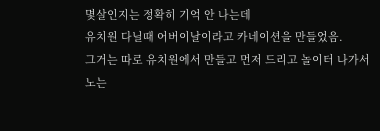몇살인지는 정확히 기억 안 나는데
유치원 다닐때 어버이날이라고 카네이션을 만들었음.
그거는 따로 유치원에서 만들고 먼저 드리고 놀이터 나가서 노는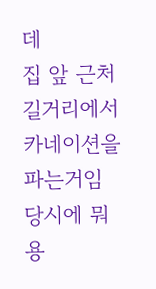데
집 앞 근처 길거리에서 카네이션을 파는거임
당시에 뭐 용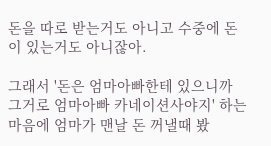돈을 따로 받는거도 아니고 수중에 돈이 있는거도 아니잖아.

그래서 '돈은 엄마아빠한테 있으니까 그거로 엄마아빠 카네이션사야지' 하는 마음에 엄마가 맨날 돈 꺼낼때 봤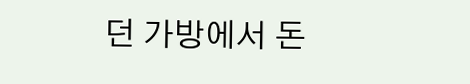던 가방에서 돈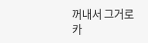꺼내서 그거로 카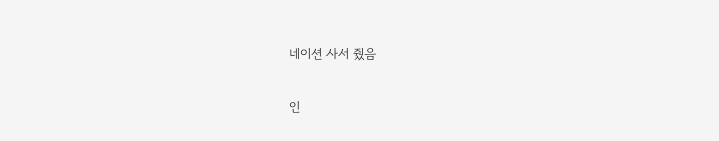네이션 사서 줬음

인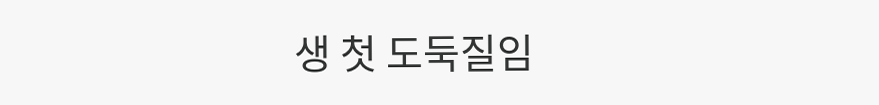생 첫 도둑질임